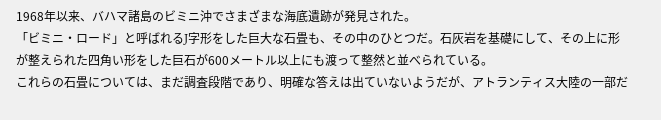1968年以来、バハマ諸島のビミニ沖でさまざまな海底遺跡が発見された。
「ビミニ・ロード」と呼ばれるJ字形をした巨大な石畳も、その中のひとつだ。石灰岩を基礎にして、その上に形が整えられた四角い形をした巨石が600メートル以上にも渡って整然と並べられている。
これらの石畳については、まだ調査段階であり、明確な答えは出ていないようだが、アトランティス大陸の一部だ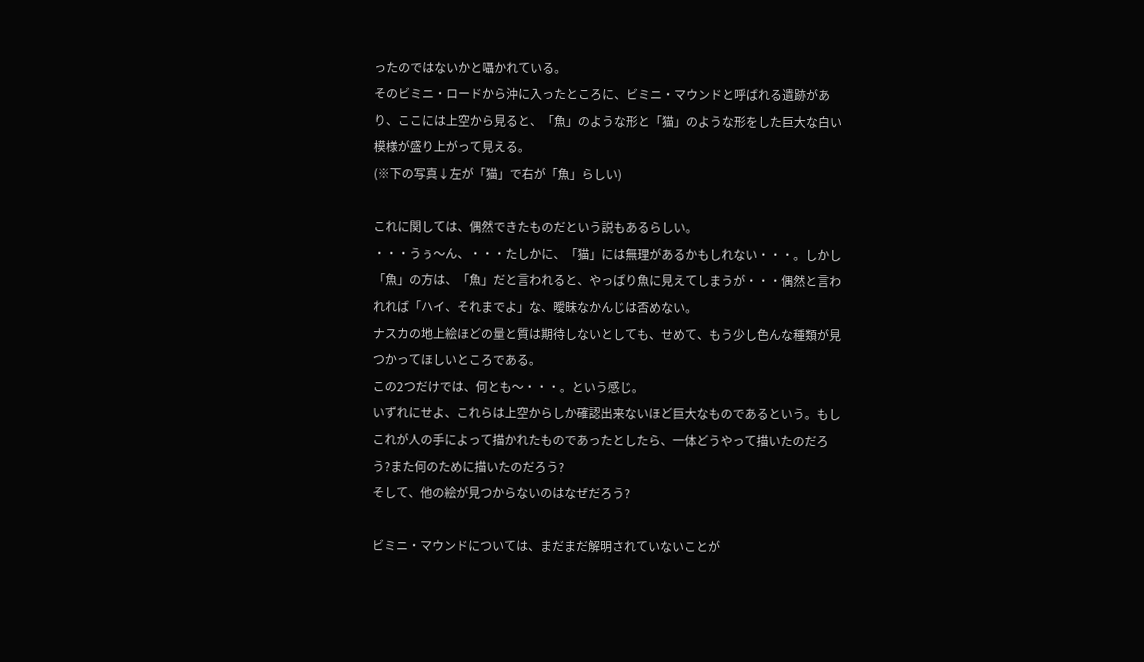ったのではないかと囁かれている。
そのビミニ・ロードから沖に入ったところに、ビミニ・マウンドと呼ばれる遺跡があり、ここには上空から見ると、「魚」のような形と「猫」のような形をした巨大な白い模様が盛り上がって見える。
(※下の写真↓左が「猫」で右が「魚」らしい)

これに関しては、偶然できたものだという説もあるらしい。
・・・うぅ〜ん、・・・たしかに、「猫」には無理があるかもしれない・・・。しかし「魚」の方は、「魚」だと言われると、やっぱり魚に見えてしまうが・・・偶然と言われれば「ハイ、それまでよ」な、曖昧なかんじは否めない。
ナスカの地上絵ほどの量と質は期待しないとしても、せめて、もう少し色んな種類が見つかってほしいところである。
この2つだけでは、何とも〜・・・。という感じ。
いずれにせよ、これらは上空からしか確認出来ないほど巨大なものであるという。もしこれが人の手によって描かれたものであったとしたら、一体どうやって描いたのだろう?また何のために描いたのだろう?
そして、他の絵が見つからないのはなぜだろう?

ビミニ・マウンドについては、まだまだ解明されていないことが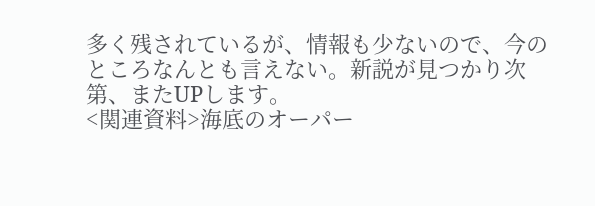多く残されているが、情報も少ないので、今のところなんとも言えない。新説が見つかり次第、またUPします。
<関連資料>海底のオーパー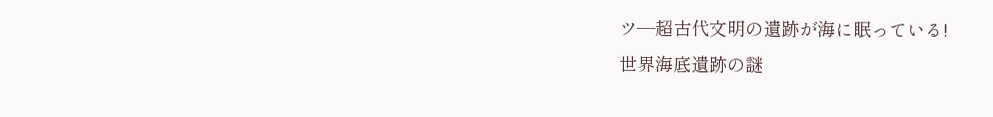ツ―超古代文明の遺跡が海に眠っている!
世界海底遺跡の謎